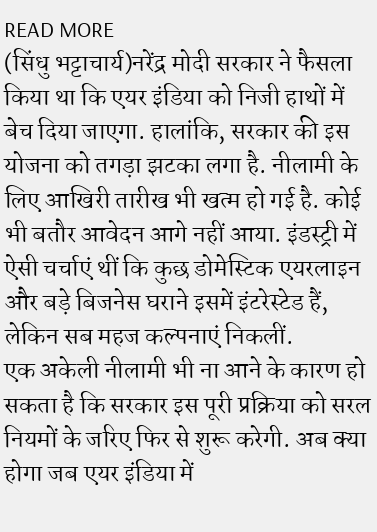READ MORE
(सिंधु भट्टाचार्य)नरेंद्र मोदी सरकार ने फैसला किया था कि एयर इंडिया को निजी हाथों में बेच दिया जाएगा. हालांकि, सरकार की इस योजना को तगड़ा झटका लगा है. नीलामी के लिए आखिरी तारीख भी खत्म हो गई है. कोई भी बतौर आवेदन आगे नहीं आया. इंडस्ट्री में ऐसी चर्चाएं थीं कि कुछ डोमेस्टिक एयरलाइन और बड़े बिजनेस घराने इसमें इंटरेस्टेड हैं, लेकिन सब महज कल्पनाएं निकलीं.
एक अकेली नीलामी भी ना आने के कारण हो सकता है कि सरकार इस पूरी प्रक्रिया को सरल नियमों के जरिए फिर से शुरू करेगी. अब क्या होगा जब एयर इंडिया में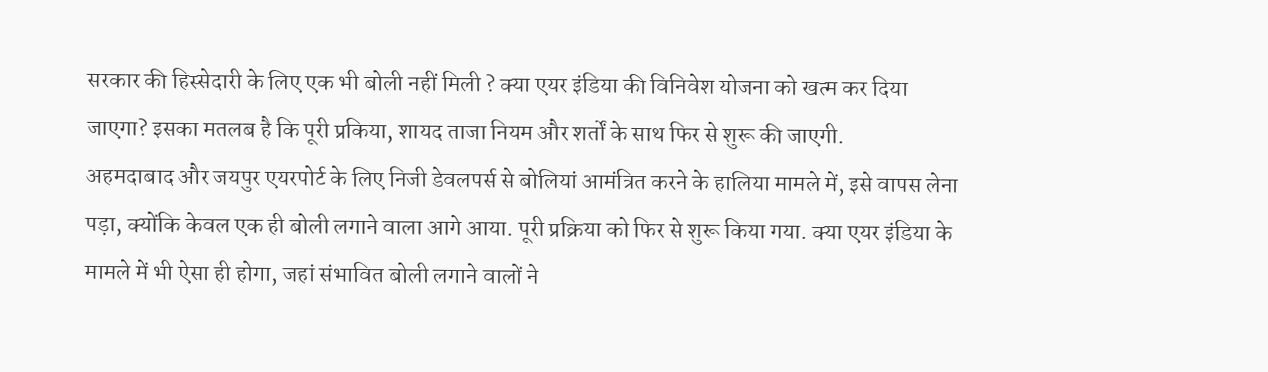सरकार की हिस्सेदारी के लिए एक भी बोली नहीं मिली ? क्या एयर इंडिया की विनिवेश योजना को खत्म कर दिया जाएगा? इसका मतलब है कि पूरी प्रकिया, शायद ताजा नियम और शर्तों के साथ फिर से शुरू की जाएगी.
अहमदाबाद और जयपुर एयरपोर्ट के लिए निजी डेवलपर्स से बोलियां आमंत्रित करने के हालिया मामले में, इसे वापस लेना पड़ा, क्योंकि केवल एक ही बोली लगाने वाला आगे आया. पूरी प्रक्रिया को फिर से शुरू किया गया. क्या एयर इंडिया के मामले में भी ऐसा ही होगा, जहां संभावित बोली लगाने वालों ने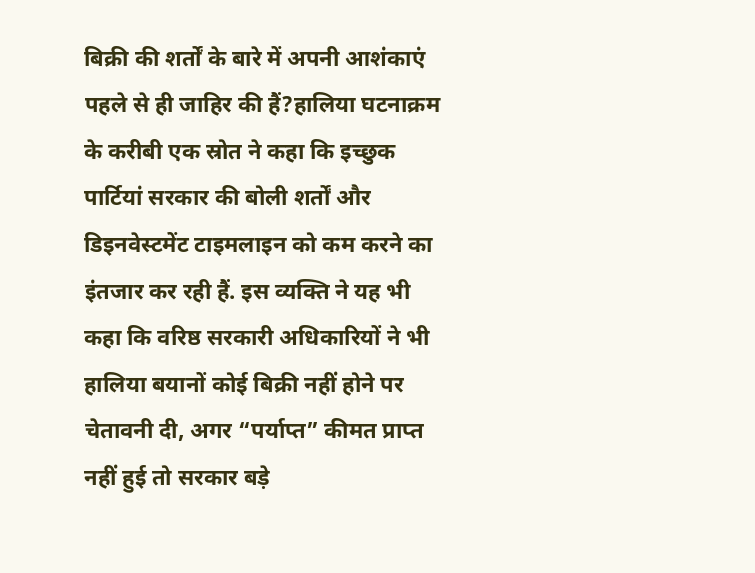बिक्री की शर्तों के बारे में अपनी आशंकाएं पहले से ही जाहिर की हैं?हालिया घटनाक्रम के करीबी एक स्रोत ने कहा कि इच्छुक पार्टियां सरकार की बोली शर्तों और डिइनवेस्टमेंट टाइमलाइन को कम करने का इंतजार कर रही हैं. इस व्यक्ति ने यह भी कहा कि वरिष्ठ सरकारी अधिकारियों ने भी हालिया बयानों कोई बिक्री नहीं होने पर चेतावनी दी, अगर “पर्याप्त” कीमत प्राप्त नहीं हुई तो सरकार बड़े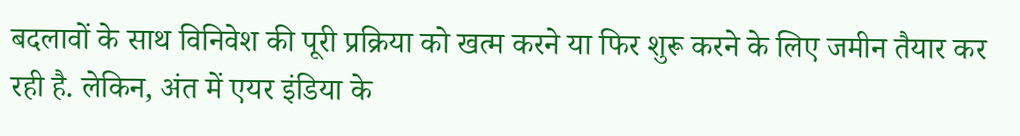बदलावों के साथ विनिवेश की पूरी प्रक्रिया को खत्म करने या फिर शुरू करने के लिए जमीन तैयार कर रही है. लेकिन, अंत में एयर इंडिया के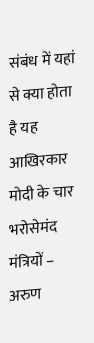संबंध में यहां से क्या होता है यह आखिरकार मोदी के चार भरोसेमंद मंत्रियों – अरुण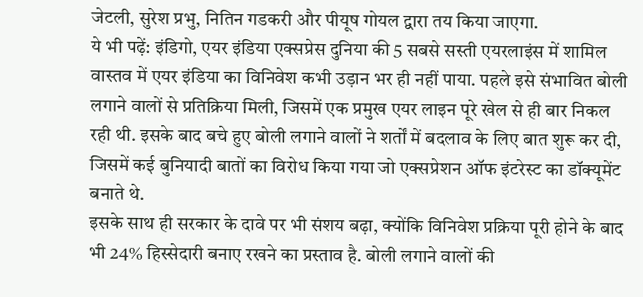जेटली, सुरेश प्रभु, नितिन गडकरी और पीयूष गोयल द्वारा तय किया जाएगा.
ये भी पढ़ें: इंडिगो, एयर इंडिया एक्सप्रेस दुनिया की 5 सबसे सस्ती एयरलाइंस में शामिल
वास्तव में एयर इंडिया का विनिवेश कभी उड़ान भर ही नहीं पाया. पहले इसे संभावित बोली लगाने वालों से प्रतिक्रिया मिली, जिसमें एक प्रमुख एयर लाइन पूरे खेल से ही बार निकल रही थी. इसके बाद बचे हुए बोली लगाने वालों ने शर्तों में बदलाव के लिए बात शुरू कर दी, जिसमें कई बुनियादी बातों का विरोध किया गया जो एक्सप्रेशन ऑफ इंटरेस्ट का डॉक्यूमेंट बनाते थे.
इसके साथ ही सरकार के दावे पर भी संशय बढ़ा, क्योंकि विनिवेश प्रक्रिया पूरी होने के बाद भी 24% हिस्सेदारी बनाए रखने का प्रस्ताव है. बोली लगाने वालों की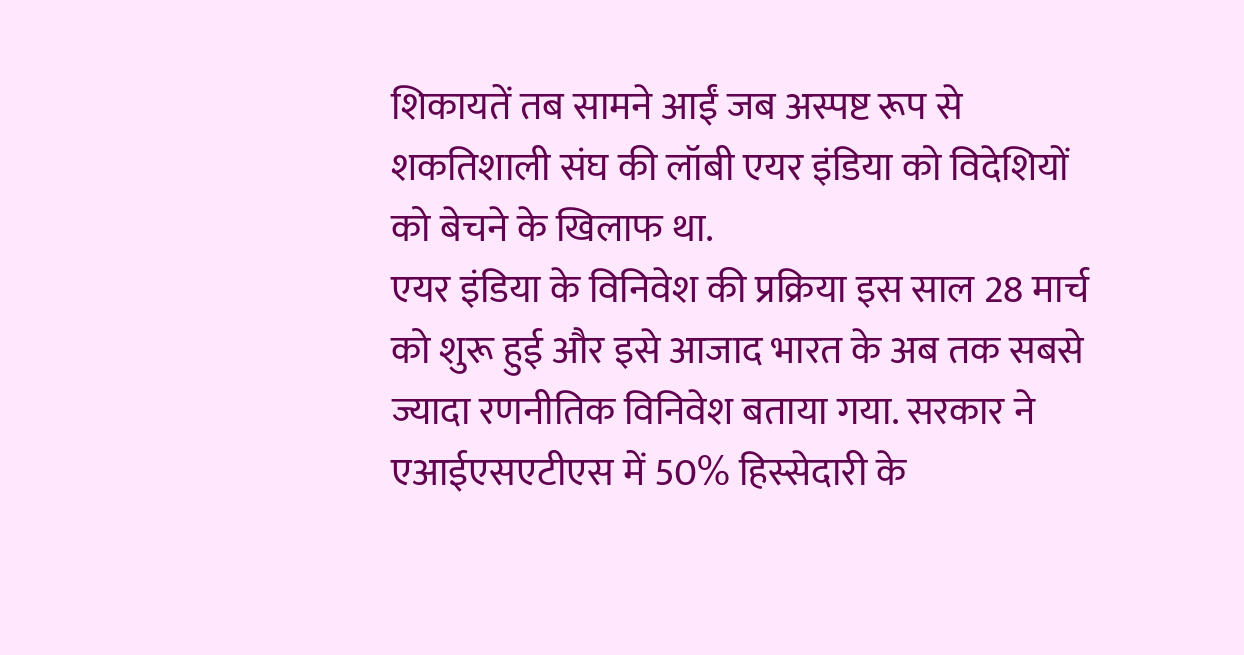शिकायतें तब सामने आईं जब अस्पष्ट रूप से शकतिशाली संघ की लॉबी एयर इंडिया को विदेशियों को बेचने के खिलाफ था.
एयर इंडिया के विनिवेश की प्रक्रिया इस साल 28 मार्च को शुरू हुई और इसे आजाद भारत के अब तक सबसे ज्यादा रणनीतिक विनिवेश बताया गया. सरकार ने एआईएसएटीएस में 50% हिस्सेदारी के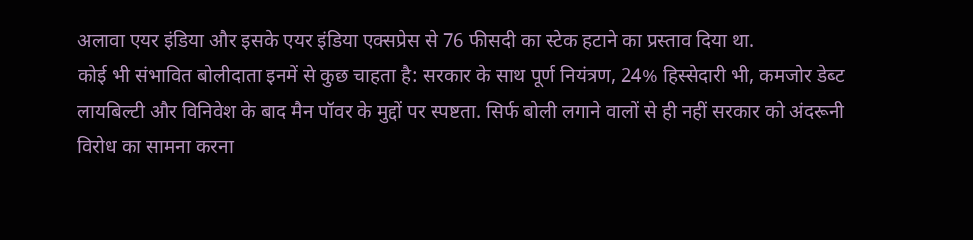अलावा एयर इंडिया और इसके एयर इंडिया एक्सप्रेस से 76 फीसदी का स्टेक हटाने का प्रस्ताव दिया था.
कोई भी संभावित बोलीदाता इनमें से कुछ चाहता है: सरकार के साथ पूर्ण नियंत्रण, 24% हिस्सेदारी भी, कमजोर डेब्ट लायबिल्टी और विनिवेश के बाद मैन पॉवर के मुद्दों पर स्पष्टता. सिर्फ बोली लगाने वालों से ही नहीं सरकार को अंदरूनी विरोध का सामना करना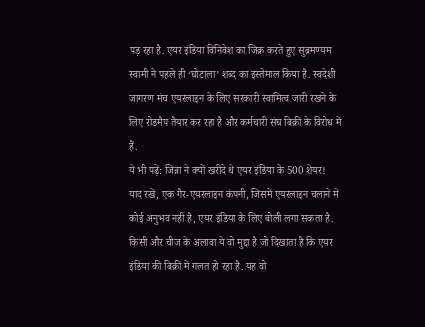पड़ रहा है. एयर इंडिया विनिवेश का जिक्र करते हुए सुब्रमण्यम स्वामी ने पहले ही ‘घोटाला’ शब्द का इस्तेमाल किया है. स्वदेशी जागरण मंच एयरलाइन के लिए सरकारी स्वामित्व जारी रखने के लिए रोडमैप तैयार कर रहा है और कर्मचारी संघ बिक्री के विरोध में हैं.
ये भी पढ़ें: जिन्ना ने क्यों खरीदे थे एयर इंडिया के 500 शेयर!
याद रखें, एक गैर-एयरलाइन कंपनी, जिसमें एयरलाइन चलाने में कोई अनुभव नहीं है, एयर इंडिया के लिए बोली लगा सकता है. किसी और चीज के अलावा ये वो मुद्दा है जो दिखाता है कि एयर इंडिया की बिक्री में गलत हो रहा है. यह वो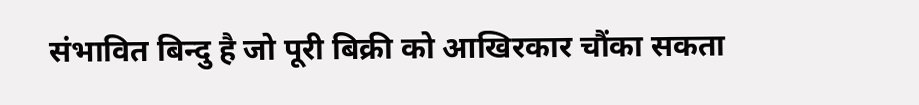संभावित बिन्दु है जो पूरी बिक्री को आखिरकार चौंका सकता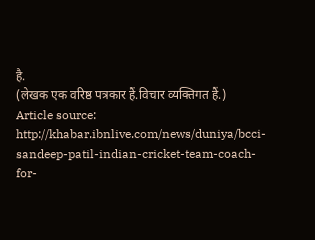है.
(लेखक एक वरिष्ठ पत्रकार हैं.विचार व्यक्तिगत हैं.)
Article source: http://khabar.ibnlive.com/news/duniya/bcci-sandeep-patil-indian-cricket-team-coach-for-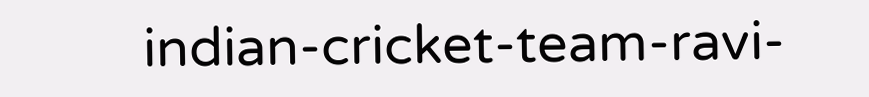indian-cricket-team-ravi-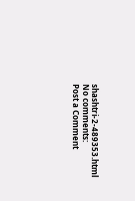shashtri-2-489353.html
No comments:
Post a Comment